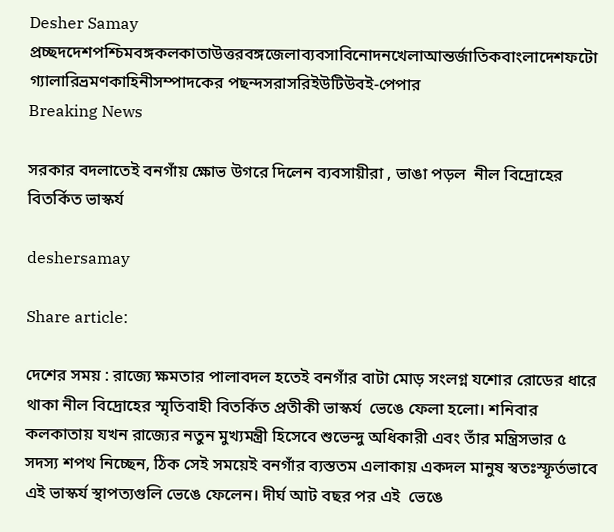Desher Samay
প্রচ্ছদদেশপশ্চিমবঙ্গকলকাতাউত্তরবঙ্গজেলাব্যবসাবিনোদনখেলাআন্তর্জাতিকবাংলাদেশফটো গ্যালারিভ্রমণকাহিনীসম্পাদকের পছন্দসরাসরিইউটিউবই-পেপার
Breaking News

সরকার বদলাতেই বনগাঁয় ক্ষোভ উগরে দিলেন ব্যবসায়ীরা , ভাঙা পড়ল  নীল বিদ্রোহের বিতর্কিত ভাস্কর্য

deshersamay

Share article:

দেশের সময় : রাজ্যে ক্ষমতার পালাবদল হতেই বনগাঁর বাটা মোড় সংলগ্ন যশোর রোডের ধারে থাকা নীল বিদ্রোহের স্মৃতিবাহী বিতর্কিত প্রতীকী ভাস্কর্য  ভেঙে ফেলা হলো। শনিবার কলকাতায় যখন রাজ্যের নতুন মুখ্যমন্ত্রী হিসেবে শুভেন্দু অধিকারী এবং তাঁর মন্ত্রিসভার ৫ সদস্য শপথ নিচ্ছেন, ঠিক সেই সময়েই বনগাঁর ব্যস্ততম এলাকায় একদল মানুষ স্বতঃস্ফূর্তভাবে এই ভাস্কর্য স্থাপত্যগুলি ভেঙে ফেলেন। দীর্ঘ আট বছর পর এই  ভেঙে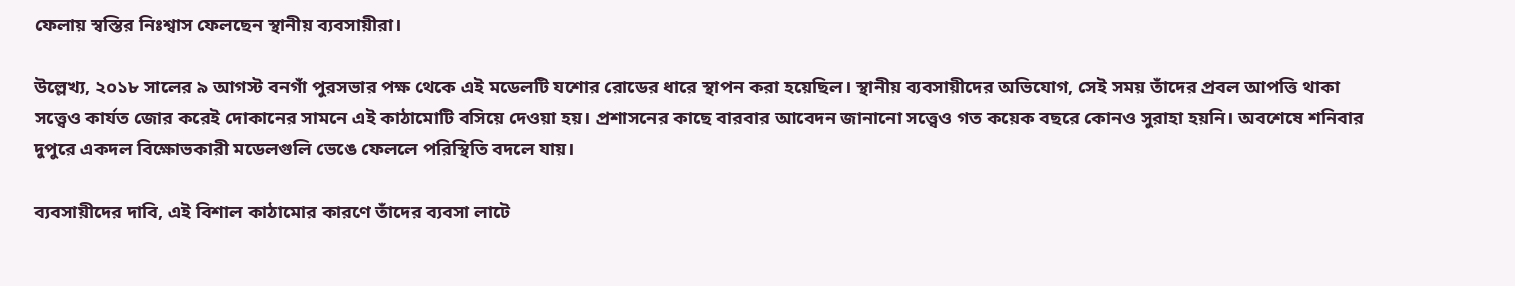ফেলায় স্বস্তির নিঃশ্বাস ফেলছেন স্থানীয় ব্যবসায়ীরা।

উল্লেখ্য, ২০১৮ সালের ৯ আগস্ট বনগাঁ পুরসভার পক্ষ থেকে এই মডেলটি যশোর রোডের ধারে স্থাপন করা হয়েছিল। স্থানীয় ব্যবসায়ীদের অভিযোগ, সেই সময় তাঁদের প্রবল আপত্তি থাকা সত্ত্বেও কার্যত জোর করেই দোকানের সামনে এই কাঠামোটি বসিয়ে দেওয়া হয়। প্রশাসনের কাছে বারবার আবেদন জানানো সত্ত্বেও গত কয়েক বছরে কোনও সুরাহা হয়নি। অবশেষে শনিবার দুপুরে একদল বিক্ষোভকারী মডেলগুলি ভেঙে ফেললে পরিস্থিতি বদলে যায়।

ব্যবসায়ীদের দাবি, এই বিশাল কাঠামোর কারণে তাঁদের ব্যবসা লাটে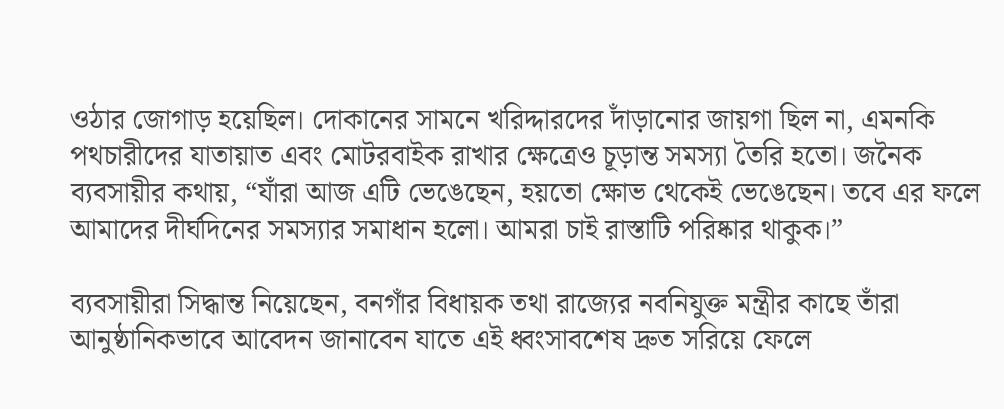ওঠার জোগাড় হয়েছিল। দোকানের সামনে খরিদ্দারদের দাঁড়ানোর জায়গা ছিল না, এমনকি পথচারীদের যাতায়াত এবং মোটরবাইক রাখার ক্ষেত্রেও চূড়ান্ত সমস্যা তৈরি হতো। জনৈক ব্যবসায়ীর কথায়, “যাঁরা আজ এটি ভেঙেছেন, হয়তো ক্ষোভ থেকেই ভেঙেছেন। তবে এর ফলে আমাদের দীর্ঘদিনের সমস্যার সমাধান হলো। আমরা চাই রাস্তাটি পরিষ্কার থাকুক।”

ব্যবসায়ীরা সিদ্ধান্ত নিয়েছেন, বনগাঁর বিধায়ক তথা রাজ্যের নবনিযুক্ত মন্ত্রীর কাছে তাঁরা আনুষ্ঠানিকভাবে আবেদন জানাবেন যাতে এই ধ্বংসাবশেষ দ্রুত সরিয়ে ফেলে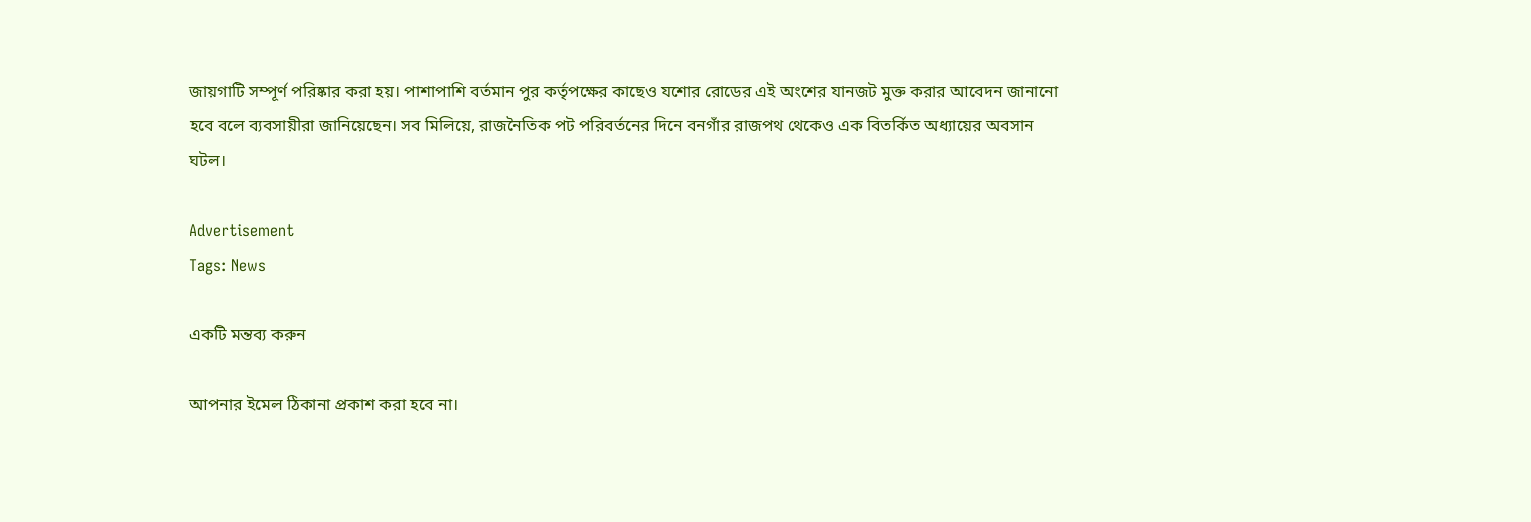জায়গাটি সম্পূর্ণ পরিষ্কার করা হয়। পাশাপাশি বর্তমান পুর কর্তৃপক্ষের কাছেও যশোর রোডের এই অংশের যানজট মুক্ত করার আবেদন জানানো হবে বলে ব্যবসায়ীরা জানিয়েছেন। সব মিলিয়ে, রাজনৈতিক পট পরিবর্তনের দিনে বনগাঁর রাজপথ থেকেও এক বিতর্কিত অধ্যায়ের অবসান ঘটল।

Advertisement
Tags: News

একটি মন্তব্য করুন

আপনার ইমেল ঠিকানা প্রকাশ করা হবে না।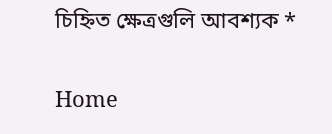চিহ্নিত ক্ষেত্রগুলি আবশ্যক *

Home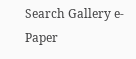Search Gallery e-Paper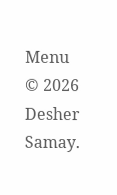Menu
© 2026 Desher Samay.